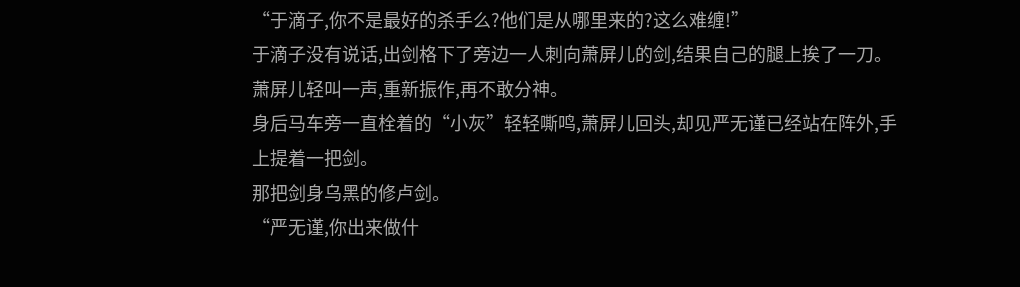“于滴子,你不是最好的杀手么?他们是从哪里来的?这么难缠!”
于滴子没有说话,出剑格下了旁边一人刺向萧屏儿的剑,结果自己的腿上挨了一刀。
萧屏儿轻叫一声,重新振作,再不敢分神。
身后马车旁一直栓着的“小灰”轻轻嘶鸣,萧屏儿回头,却见严无谨已经站在阵外,手上提着一把剑。
那把剑身乌黑的修卢剑。
“严无谨,你出来做什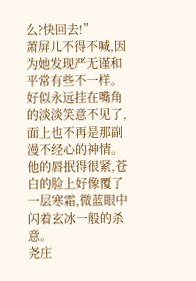么?快回去!”
萧屏儿不得不喊,因为她发现严无谨和平常有些不一样。
好似永远挂在嘴角的淡淡笑意不见了,面上也不再是那副漫不经心的神情。他的唇抿得很紧,苍白的脸上好像覆了一层寒霜,微蓝眼中闪着玄冰一般的杀意。
尧庄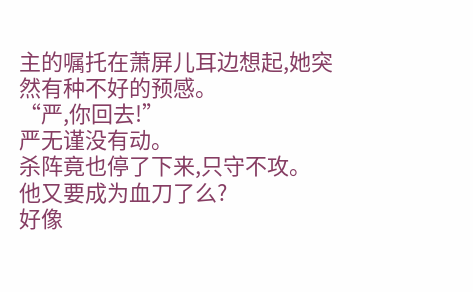主的嘱托在萧屏儿耳边想起,她突然有种不好的预感。
“严,你回去!”
严无谨没有动。
杀阵竟也停了下来,只守不攻。
他又要成为血刀了么?
好像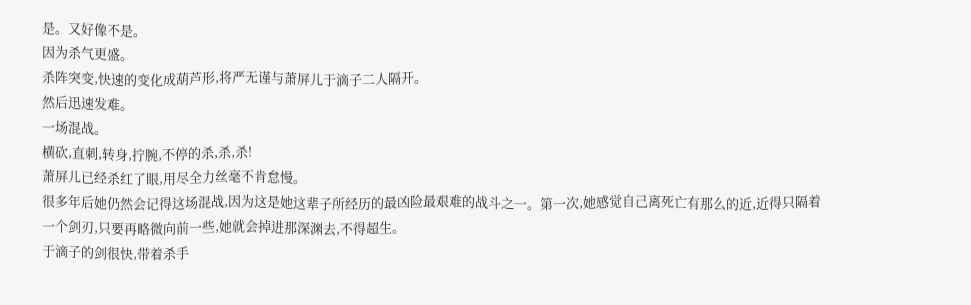是。又好像不是。
因为杀气更盛。
杀阵突变,快速的变化成葫芦形,将严无谨与萧屏儿于滴子二人隔开。
然后迅速发难。
一场混战。
横砍,直刺,转身,拧腕,不停的杀,杀,杀!
萧屏儿已经杀红了眼,用尽全力丝毫不肯怠慢。
很多年后她仍然会记得这场混战,因为这是她这辈子所经历的最凶险最艰难的战斗之一。第一次,她感觉自己离死亡有那么的近,近得只隔着一个剑刃,只要再略微向前一些,她就会掉进那深渊去,不得超生。
于滴子的剑很快,带着杀手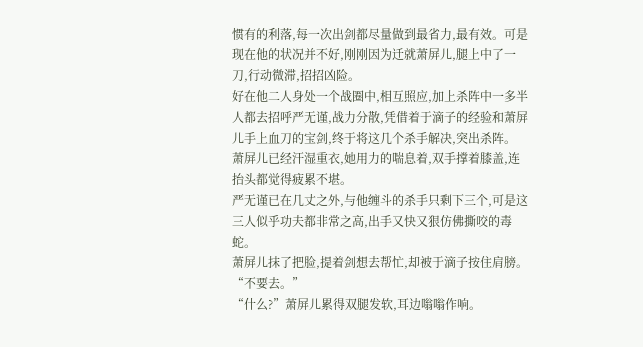惯有的利落,每一次出剑都尽量做到最省力,最有效。可是现在他的状况并不好,刚刚因为迁就萧屏儿,腿上中了一刀,行动微滞,招招凶险。
好在他二人身处一个战圈中,相互照应,加上杀阵中一多半人都去招呼严无谨,战力分散,凭借着于滴子的经验和萧屏儿手上血刀的宝剑,终于将这几个杀手解决,突出杀阵。
萧屏儿已经汗湿重衣,她用力的喘息着,双手撑着膝盖,连抬头都觉得疲累不堪。
严无谨已在几丈之外,与他缠斗的杀手只剩下三个,可是这三人似乎功夫都非常之高,出手又快又狠仿佛撕咬的毒蛇。
萧屏儿抹了把脸,提着剑想去帮忙,却被于滴子按住肩膀。
“不要去。”
“什么?”萧屏儿累得双腿发软,耳边嗡嗡作响。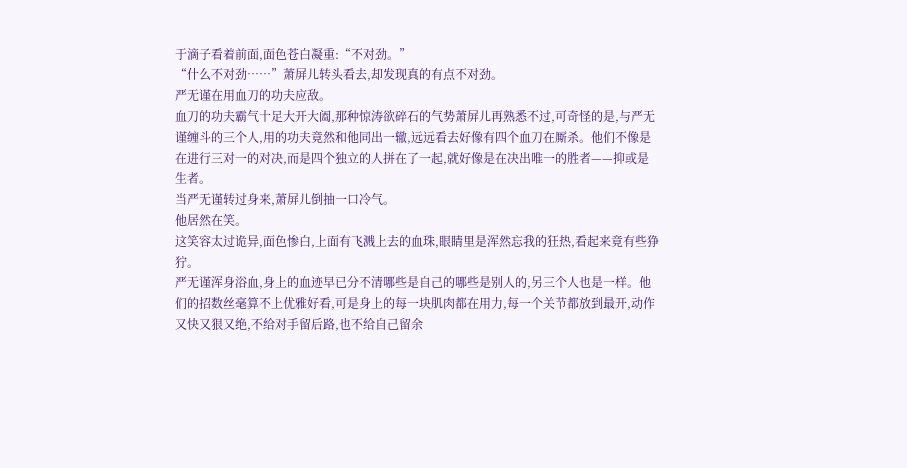于滴子看着前面,面色苍白凝重:“不对劲。”
“什么不对劲……”萧屏儿转头看去,却发现真的有点不对劲。
严无谨在用血刀的功夫应敌。
血刀的功夫霸气十足大开大阖,那种惊涛欲碎石的气势萧屏儿再熟悉不过,可奇怪的是,与严无谨缠斗的三个人,用的功夫竟然和他同出一辙,远远看去好像有四个血刀在厮杀。他们不像是在进行三对一的对决,而是四个独立的人拼在了一起,就好像是在决出唯一的胜者——抑或是生者。
当严无谨转过身来,萧屏儿倒抽一口冷气。
他居然在笑。
这笑容太过诡异,面色惨白,上面有飞溅上去的血珠,眼睛里是浑然忘我的狂热,看起来竟有些狰狞。
严无谨浑身浴血,身上的血迹早已分不清哪些是自己的哪些是别人的,另三个人也是一样。他们的招数丝毫算不上优雅好看,可是身上的每一块肌肉都在用力,每一个关节都放到最开,动作又快又狠又绝,不给对手留后路,也不给自己留余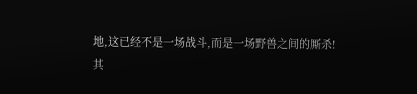地,这已经不是一场战斗,而是一场野兽之间的厮杀!
其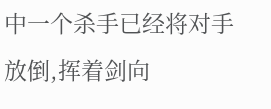中一个杀手已经将对手放倒,挥着剑向